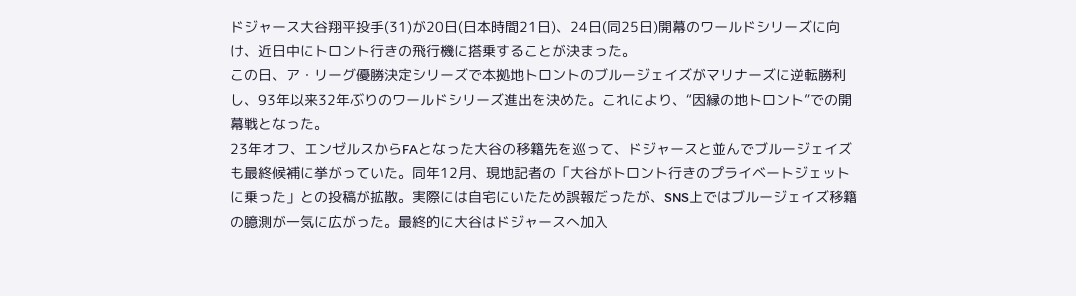ドジャース大谷翔平投手(31)が20日(日本時間21日)、24日(同25日)開幕のワールドシリーズに向け、近日中にトロント行きの飛行機に搭乗することが決まった。
この日、ア・リーグ優勝決定シリーズで本拠地トロントのブルージェイズがマリナーズに逆転勝利し、93年以来32年ぶりのワールドシリーズ進出を決めた。これにより、“因縁の地トロント”での開幕戦となった。
23年オフ、エンゼルスからFAとなった大谷の移籍先を巡って、ドジャースと並んでブルージェイズも最終候補に挙がっていた。同年12月、現地記者の「大谷がトロント行きのプライベートジェットに乗った」との投稿が拡散。実際には自宅にいたため誤報だったが、SNS上ではブルージェイズ移籍の臆測が一気に広がった。最終的に大谷はドジャースへ加入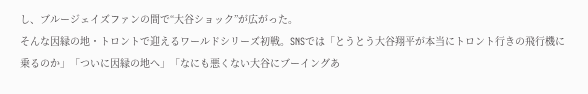し、ブルージェイズファンの間で“大谷ショック”が広がった。
そんな因縁の地・トロントで迎えるワールドシリーズ初戦。SNSでは「とうとう大谷翔平が本当にトロント行きの飛行機に乗るのか」「ついに因縁の地へ」「なにも悪くない大谷にブーイングあ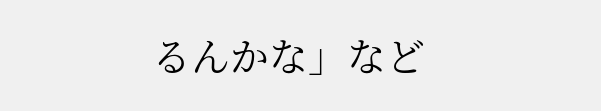るんかな」など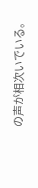の声が相次いでいる。